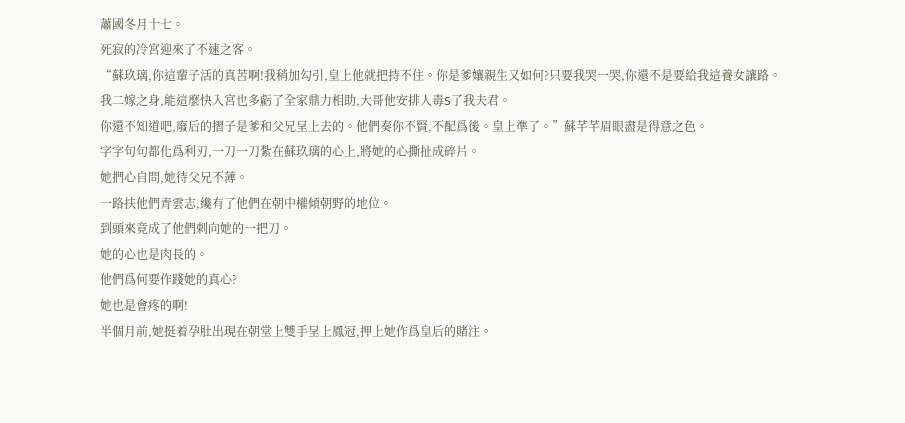蕭國冬月十七。
死寂的冷宮迎來了不速之客。
“蘇玖璃,你這輩子活的真苦啊!我稍加勾引,皇上他就把持不住。你是爹孃親生又如何?只要我哭一哭,你還不是要給我這養女讓路。
我二嫁之身,能這麼快入宮也多虧了全家鼎力相助,大哥他安排人毒S了我夫君。
你還不知道吧,廢后的摺子是爹和父兄呈上去的。他們奏你不賢,不配爲後。皇上準了。”蘇芊芊眉眼盡是得意之色。
字字句句都化爲利刃,一刀一刀紮在蘇玖璃的心上,將她的心撕扯成碎片。
她捫心自問,她待父兄不薄。
一路扶他們青雲志,纔有了他們在朝中權傾朝野的地位。
到頭來竟成了他們刺向她的一把刀。
她的心也是肉長的。
他們爲何要作踐她的真心?
她也是會疼的啊!
半個月前,她挺着孕肚出現在朝堂上雙手呈上鳳冠,押上她作爲皇后的賭注。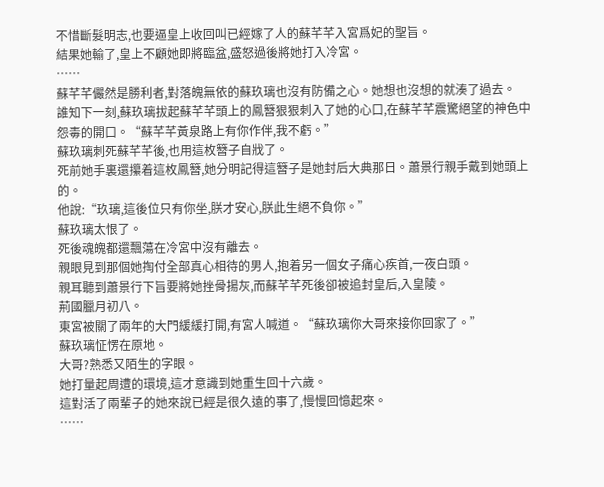不惜斷髮明志,也要逼皇上收回叫已經嫁了人的蘇芊芊入宮爲妃的聖旨。
結果她輸了,皇上不顧她即將臨盆,盛怒過後將她打入冷宮。
……
蘇芊芊儼然是勝利者,對落魄無依的蘇玖璃也沒有防備之心。她想也沒想的就湊了過去。
誰知下一刻,蘇玖璃拔起蘇芊芊頭上的鳳簪狠狠刺入了她的心口,在蘇芊芊震驚絕望的神色中怨毒的開口。“蘇芊芊黃泉路上有你作伴,我不虧。”
蘇玖璃刺死蘇芊芊後,也用這枚簪子自戕了。
死前她手裏還攥着這枚鳳簪,她分明記得這簪子是她封后大典那日。蕭景行親手戴到她頭上的。
他說:“玖璃,這後位只有你坐,朕才安心,朕此生絕不負你。”
蘇玖璃太恨了。
死後魂魄都還飄蕩在冷宮中沒有離去。
親眼見到那個她掏付全部真心相待的男人,抱着另一個女子痛心疾首,一夜白頭。
親耳聽到蕭景行下旨要將她挫骨揚灰,而蘇芊芊死後卻被追封皇后,入皇陵。
荊國臘月初八。
東宮被關了兩年的大門緩緩打開,有宮人喊道。“蘇玖璃你大哥來接你回家了。”
蘇玖璃怔愣在原地。
大哥?熟悉又陌生的字眼。
她打量起周遭的環境,這才意識到她重生回十六歲。
這對活了兩輩子的她來說已經是很久遠的事了,慢慢回憶起來。
……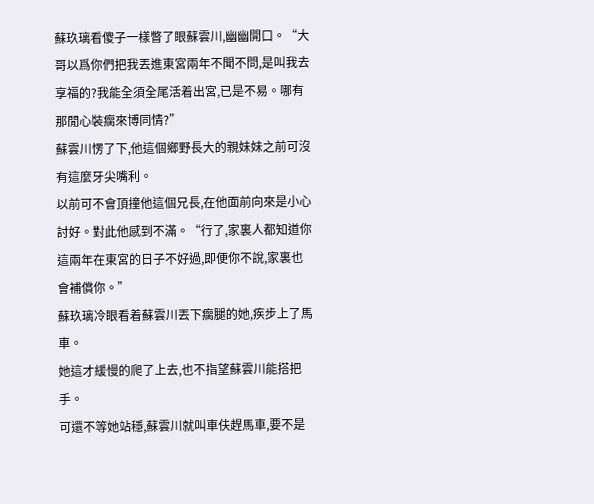蘇玖璃看傻子一樣瞥了眼蘇雲川,幽幽開口。“大哥以爲你們把我丟進東宮兩年不聞不問,是叫我去享福的?我能全須全尾活着出宮,已是不易。哪有那閒心裝瘸來博同情?”
蘇雲川愣了下,他這個鄉野長大的親妹妹之前可沒有這麼牙尖嘴利。
以前可不會頂撞他這個兄長,在他面前向來是小心討好。對此他感到不滿。“行了,家裏人都知道你這兩年在東宮的日子不好過,即便你不說,家裏也會補償你。”
蘇玖璃冷眼看着蘇雲川丟下瘸腿的她,疾步上了馬車。
她這才緩慢的爬了上去,也不指望蘇雲川能搭把手。
可還不等她站穩,蘇雲川就叫車伕趕馬車,要不是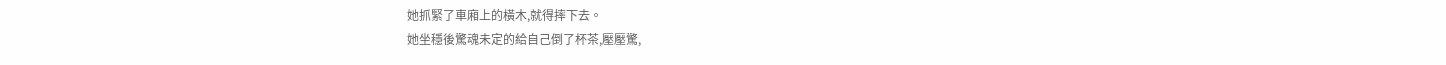她抓緊了車廂上的橫木,就得摔下去。
她坐穩後驚魂未定的給自己倒了杯茶,壓壓驚,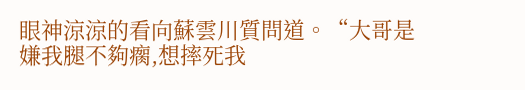眼神涼涼的看向蘇雲川質問道。“大哥是嫌我腿不夠瘸,想摔死我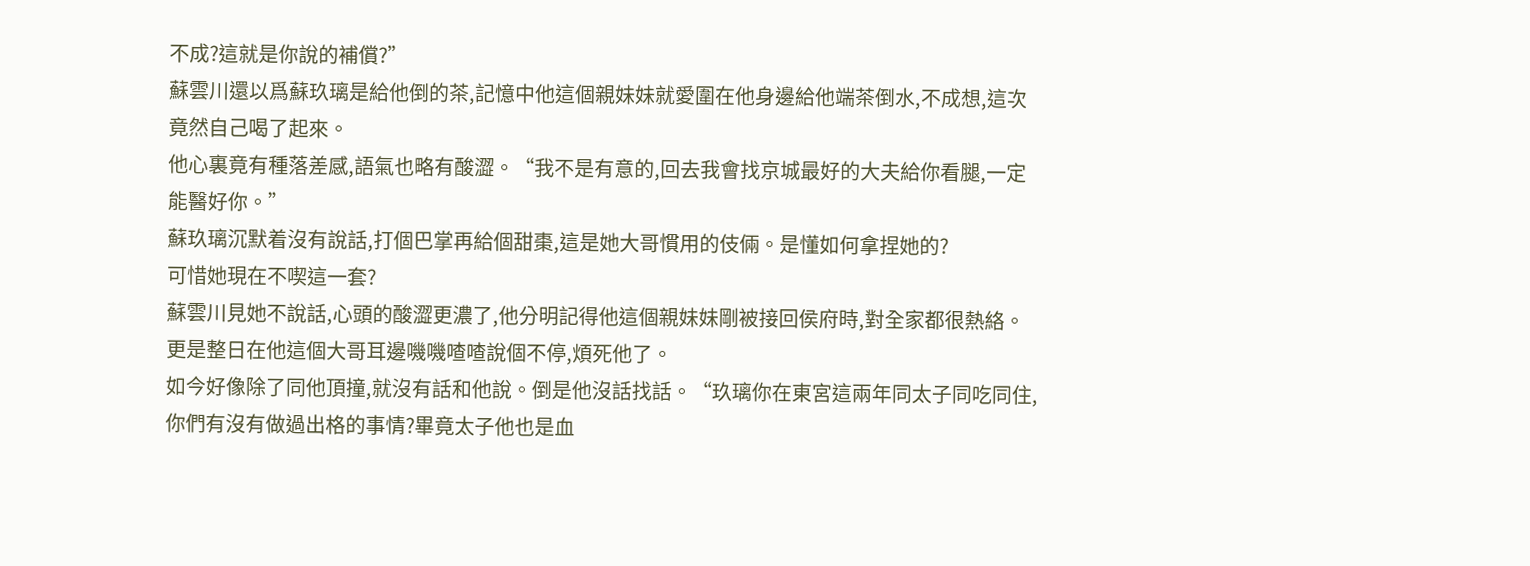不成?這就是你說的補償?”
蘇雲川還以爲蘇玖璃是給他倒的茶,記憶中他這個親妹妹就愛圍在他身邊給他端茶倒水,不成想,這次竟然自己喝了起來。
他心裏竟有種落差感,語氣也略有酸澀。“我不是有意的,回去我會找京城最好的大夫給你看腿,一定能醫好你。”
蘇玖璃沉默着沒有說話,打個巴掌再給個甜棗,這是她大哥慣用的伎倆。是懂如何拿捏她的?
可惜她現在不喫這一套?
蘇雲川見她不說話,心頭的酸澀更濃了,他分明記得他這個親妹妹剛被接回侯府時,對全家都很熱絡。
更是整日在他這個大哥耳邊嘰嘰喳喳說個不停,煩死他了。
如今好像除了同他頂撞,就沒有話和他說。倒是他沒話找話。“玖璃你在東宮這兩年同太子同吃同住,你們有沒有做過出格的事情?畢竟太子他也是血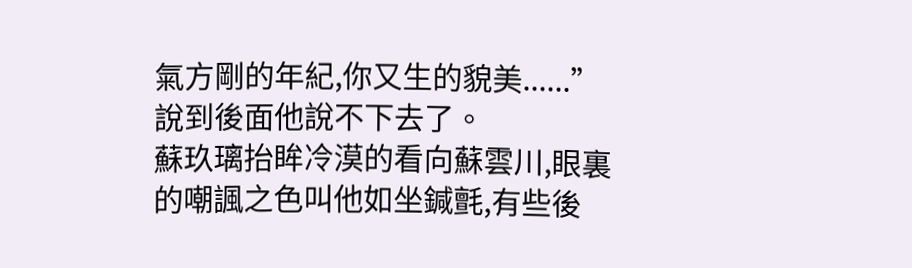氣方剛的年紀,你又生的貌美......”說到後面他說不下去了。
蘇玖璃抬眸冷漠的看向蘇雲川,眼裏的嘲諷之色叫他如坐鍼氈,有些後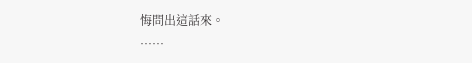悔問出這話來。
……